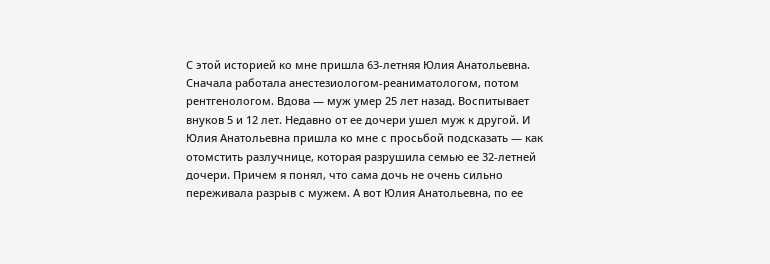С этой историей ко мне пришла 63-летняя Юлия Анатольевна. Сначала работала анестезиологом-реаниматологом, потом рентгенологом. Вдова — муж умер 25 лет назад. Воспитывает внуков 5 и 12 лет. Недавно от ее дочери ушел муж к другой. И Юлия Анатольевна пришла ко мне с просьбой подсказать — как отомстить разлучнице, которая разрушила семью ее 32-летней дочери. Причем я понял, что сама дочь не очень сильно переживала разрыв с мужем. А вот Юлия Анатольевна, по ее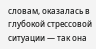словам, оказалась в глубокой стрессовой ситуации — так она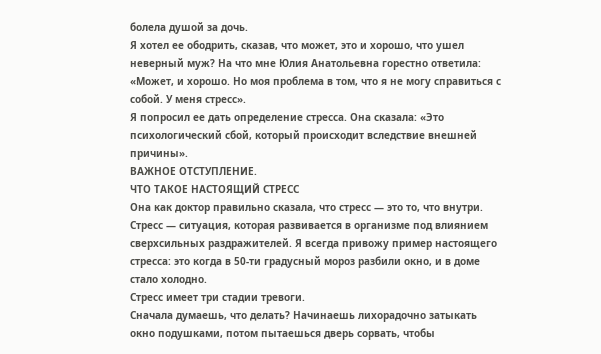болела душой за дочь.
Я хотел ее ободрить, сказав, что может, это и хорошо, что ушел неверный муж? На что мне Юлия Анатольевна горестно ответила: «Может, и хорошо. Но моя проблема в том, что я не могу справиться с собой. У меня стресс».
Я попросил ее дать определение стресса. Она сказала: «Это психологический сбой, который происходит вследствие внешней причины».
ВАЖНОЕ ОТСТУПЛЕНИЕ.
ЧТО ТАКОЕ НАСТОЯЩИЙ СТРЕСС
Она как доктор правильно сказала, что стресс — это то, что внутри. Стресс — ситуация, которая развивается в организме под влиянием сверхсильных раздражителей. Я всегда привожу пример настоящего стресса: это когда в 50-ти градусный мороз разбили окно, и в доме стало холодно.
Стресс имеет три стадии тревоги.
Сначала думаешь, что делать? Начинаешь лихорадочно затыкать окно подушками, потом пытаешься дверь сорвать, чтобы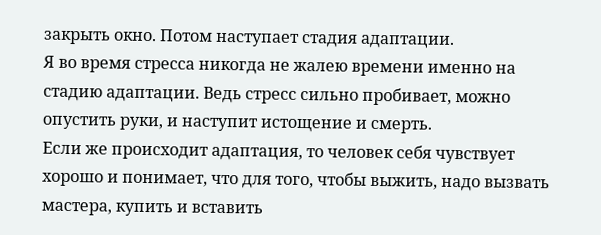закрыть окно. Потом наступает стадия адаптации.
Я во время стресса никогда не жалею времени именно на стадию адаптации. Ведь стресс сильно пробивает, можно опустить руки, и наступит истощение и смерть.
Если же происходит адаптация, то человек себя чувствует хорошо и понимает, что для того, чтобы выжить, надо вызвать мастера, купить и вставить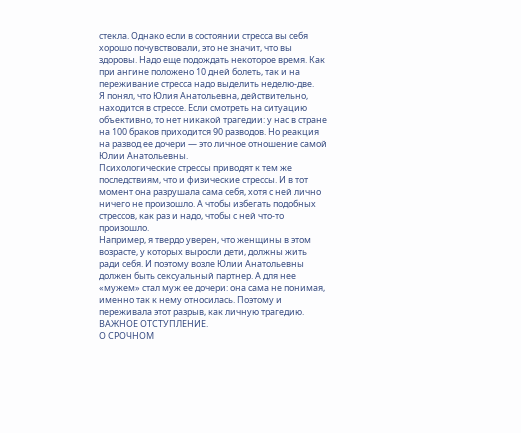стекла. Однако если в состоянии стресса вы себя хорошо почувствовали, это не значит, что вы здоровы. Надо еще подождать некоторое время. Как при ангине положено 10 дней болеть, так и на переживание стресса надо выделить неделю-две.
Я понял, что Юлия Анатольевна, действительно, находится в стрессе. Если смотреть на ситуацию объективно, то нет никакой трагедии: у нас в стране на 100 браков приходится 90 разводов. Но реакция на развод ее дочери — это личное отношение самой Юлии Анатольевны.
Психологические стрессы приводят к тем же последствиям, что и физические стрессы. И в тот момент она разрушала сама себя, хотя с ней лично ничего не произошло. А чтобы избегать подобных стрессов, как раз и надо, чтобы с ней что-то произошло.
Например, я твердо уверен, что женщины в этом возрасте, у которых выросли дети, должны жить ради себя. И поэтому возле Юлии Анатольевны должен быть сексуальный партнер. А для нее «мужем» стал муж ее дочери: она сама не понимая, именно так к нему относилась. Поэтому и переживала этот разрыв, как личную трагедию.
ВАЖНОЕ ОТСТУПЛЕНИЕ.
О СРОЧНОМ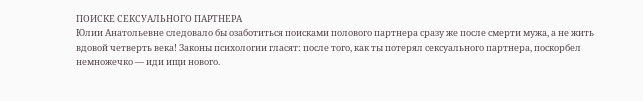ПОИСКЕ СЕКСУАЛЬНОГО ПАРТНЕРА
Юлии Анатольевне следовало бы озаботиться поисками полового партнера сразу же после смерти мужа, а не жить вдовой четверть века! Законы психологии гласят: после того, как ты потерял сексуального партнера, поскорбел немножечко — иди ищи нового.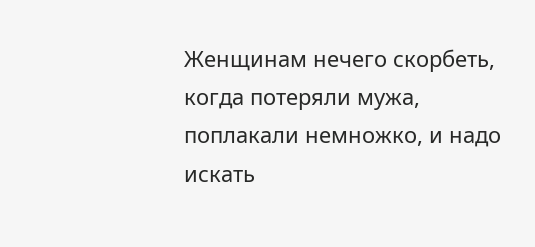Женщинам нечего скорбеть, когда потеряли мужа, поплакали немножко, и надо искать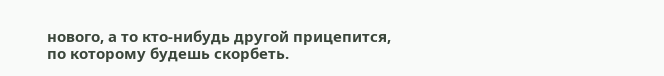нового, а то кто-нибудь другой прицепится, по которому будешь скорбеть.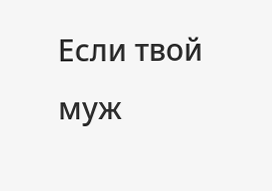Если твой муж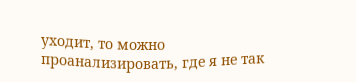уходит, то можно проанализировать, где я не так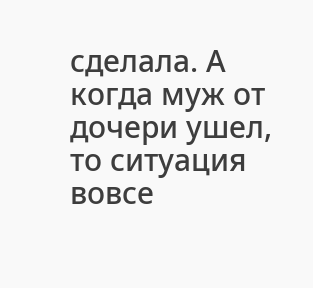сделала. А когда муж от дочери ушел, то ситуация вовсе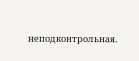неподконтрольная.